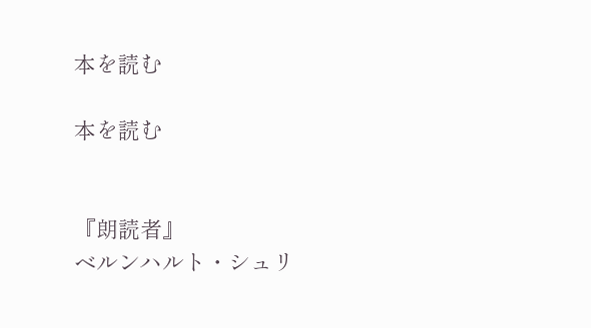本を読む

本を読む


『朗読者』
ベルンハルト・シュリ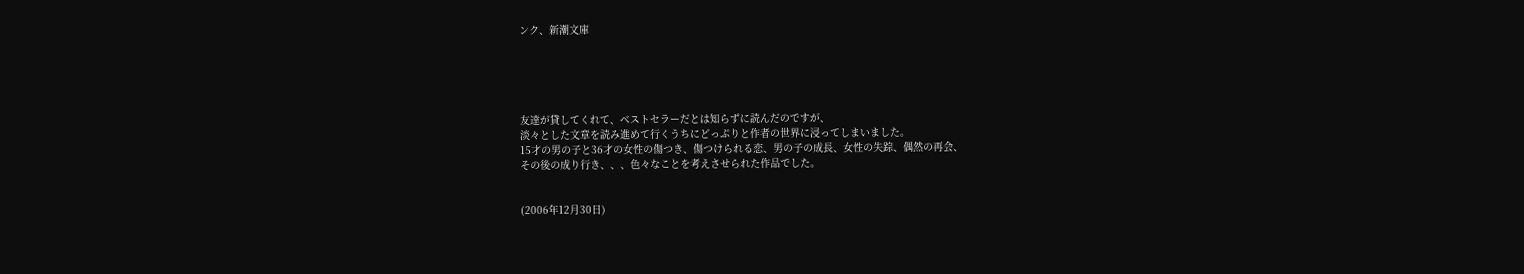ンク、新潮文庫





友達が貸してくれて、ベストセラーだとは知らずに読んだのですが、
淡々とした文章を読み進めて行くうちにどっぷりと作者の世界に浸ってしまいました。
15才の男の子と36才の女性の傷つき、傷つけられる恋、男の子の成長、女性の失踪、偶然の再会、
その後の成り行き、、、色々なことを考えさせられた作品でした。


(2006年12月30日)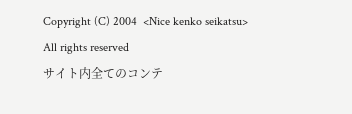Copyright (C) 2004  <Nice kenko seikatsu> All rights reserved
サイト内全てのコンテ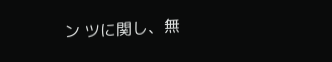ン ツに関し、無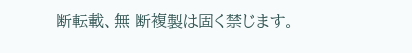断転載、無 断複製は固く禁じます。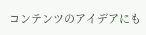コンテンツのアイデアにも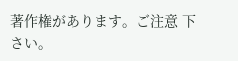著作権があります。ご注意 下さい。